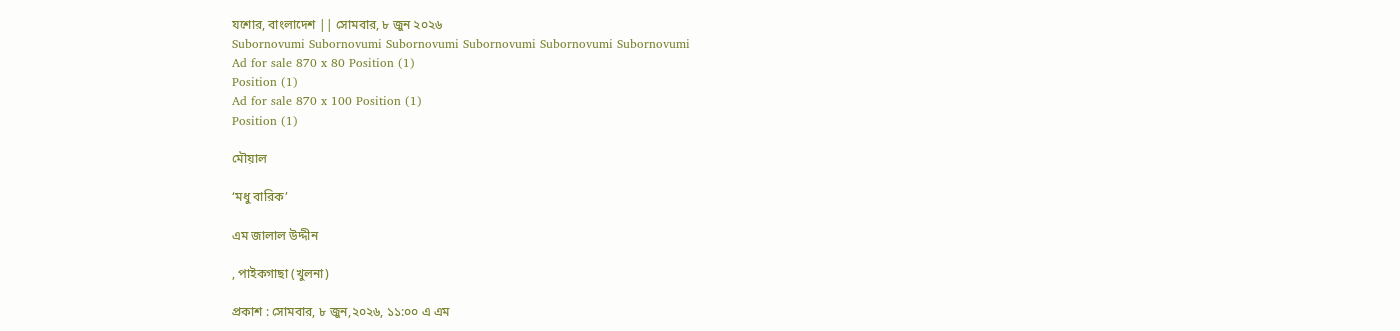যশোর, বাংলাদেশ || সোমবার, ৮ জুন ২০২৬
Subornovumi Subornovumi Subornovumi Subornovumi Subornovumi Subornovumi
Ad for sale 870 x 80 Position (1)
Position (1)
Ad for sale 870 x 100 Position (1)
Position (1)

মৌয়াল

‘মধু বারিক’

এম জালাল উদ্দীন

, পাইকগাছা (খুলনা)

প্রকাশ : সোমবার, ৮ জুন,২০২৬, ১১:০০ এ এম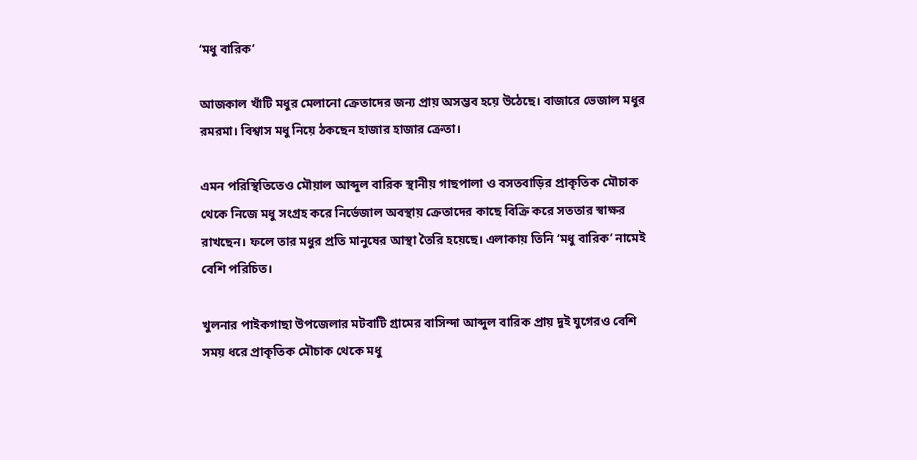‘মধু বারিক’

আজকাল খাঁটি মধুর মেলানো ক্রেতাদের জন্য প্রায় অসম্ভব হয়ে উঠেছে। বাজারে ভেজাল মধুর রমরমা। বিশ্বাস মধু নিয়ে ঠকছেন হাজার হাজার ক্রেতা।

এমন পরিস্থিতিতেও মৌয়াল আব্দুল বারিক স্থানীয় গাছপালা ও বসতবাড়ির প্রাকৃতিক মৌচাক থেকে নিজে মধু সংগ্রহ করে নির্ভেজাল অবস্থায় ক্রেতাদের কাছে বিক্রি করে সততার স্বাক্ষর রাখছেন। ফলে তার মধুর প্রতি মানুষের আস্থা তৈরি হয়েছে। এলাকায় তিনি ‘মধু বারিক’ নামেই বেশি পরিচিত।

খুলনার পাইকগাছা উপজেলার মটবাটি গ্রামের বাসিন্দা আব্দুল বারিক প্রায় দুই যুগেরও বেশি সময় ধরে প্রাকৃতিক মৌচাক থেকে মধু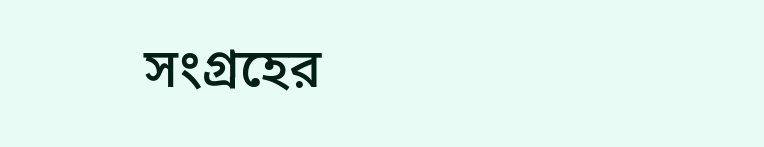সংগ্রহের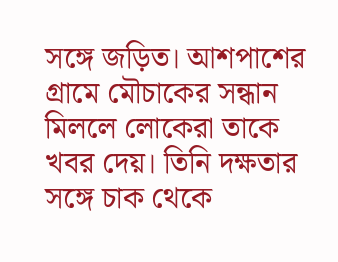সঙ্গে জড়িত। আশপাশের গ্রামে মৌচাকের সন্ধান মিললে লোকেরা তাকে খবর দেয়। তিনি দক্ষতার সঙ্গে চাক থেকে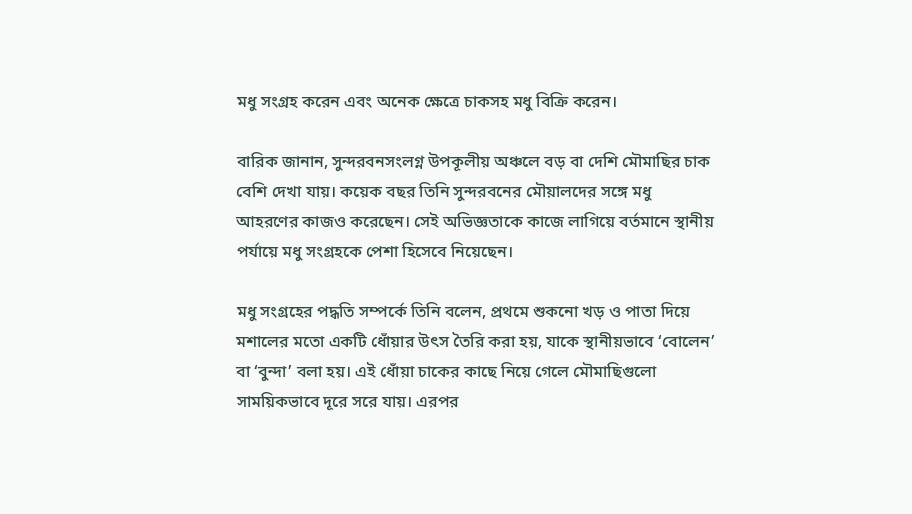মধু সংগ্রহ করেন এবং অনেক ক্ষেত্রে চাকসহ মধু বিক্রি করেন।

বারিক জানান, সুন্দরবনসংলগ্ন উপকূলীয় অঞ্চলে বড় বা দেশি মৌমাছির চাক বেশি দেখা যায়। কয়েক বছর তিনি সুন্দরবনের মৌয়ালদের সঙ্গে মধু আহরণের কাজও করেছেন। সেই অভিজ্ঞতাকে কাজে লাগিয়ে বর্তমানে স্থানীয় পর্যায়ে মধু সংগ্রহকে পেশা হিসেবে নিয়েছেন।

মধু সংগ্রহের পদ্ধতি সম্পর্কে তিনি বলেন, প্রথমে শুকনো খড় ও পাতা দিয়ে মশালের মতো একটি ধোঁয়ার উৎস তৈরি করা হয়, যাকে স্থানীয়ভাবে ‘বোলেন’ বা ‘বুন্দা’ বলা হয়। এই ধোঁয়া চাকের কাছে নিয়ে গেলে মৌমাছিগুলো সাময়িকভাবে দূরে সরে যায়। এরপর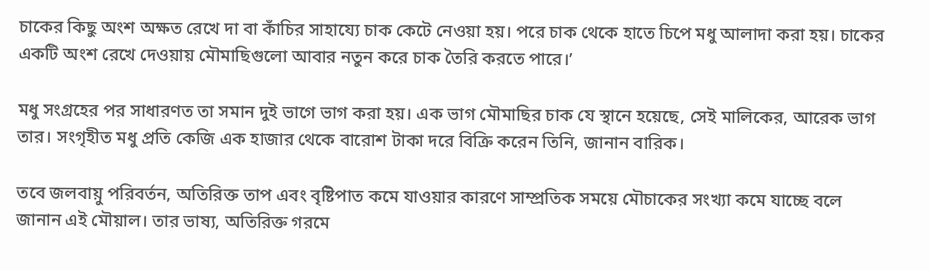চাকের কিছু অংশ অক্ষত রেখে দা বা কাঁচির সাহায্যে চাক কেটে নেওয়া হয়। পরে চাক থেকে হাতে চিপে মধু আলাদা করা হয়। চাকের একটি অংশ রেখে দেওয়ায় মৌমাছিগুলো আবার নতুন করে চাক তৈরি করতে পারে।’

মধু সংগ্রহের পর সাধারণত তা সমান দুই ভাগে ভাগ করা হয়। এক ভাগ মৌমাছির চাক যে স্থানে হয়েছে, সেই মালিকের, আরেক ভাগ তার। সংগৃহীত মধু প্রতি কেজি এক হাজার থেকে বারোশ টাকা দরে বিক্রি করেন তিনি, জানান বারিক।

তবে জলবায়ু পরিবর্তন, অতিরিক্ত তাপ এবং বৃষ্টিপাত কমে যাওয়ার কারণে সাম্প্রতিক সময়ে মৌচাকের সংখ্যা কমে যাচ্ছে বলে জানান এই মৌয়াল। তার ভাষ্য, অতিরিক্ত গরমে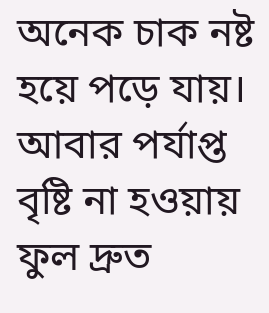অনেক চাক নষ্ট হয়ে পড়ে যায়। আবার পর্যাপ্ত বৃষ্টি না হওয়ায় ফুল দ্রুত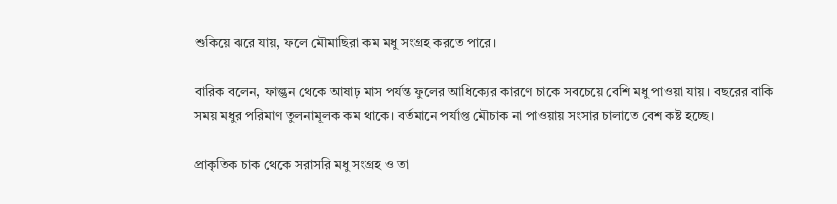শুকিয়ে ঝরে যায়, ফলে মৌমাছিরা কম মধু সংগ্রহ করতে পারে।

বারিক বলেন, ফাল্গুন থেকে আষাঢ় মাস পর্যন্ত ফুলের আধিক্যের কারণে চাকে সবচেয়ে বেশি মধু পাওয়া যায়। বছরের বাকি সময় মধুর পরিমাণ তুলনামূলক কম থাকে। বর্তমানে পর্যাপ্ত মৌচাক না পাওয়ায় সংসার চালাতে বেশ কষ্ট হচ্ছে।

প্রাকৃতিক চাক থেকে সরাসরি মধু সংগ্রহ ও তা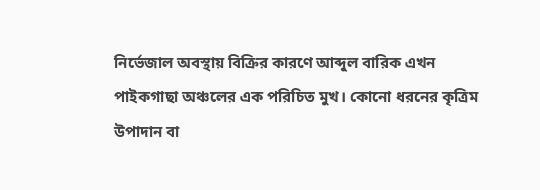নির্ভেজাল অবস্থায় বিক্রির কারণে আব্দুল বারিক এখন পাইকগাছা অঞ্চলের এক পরিচিত মুখ। কোনো ধরনের কৃত্রিম উপাদান বা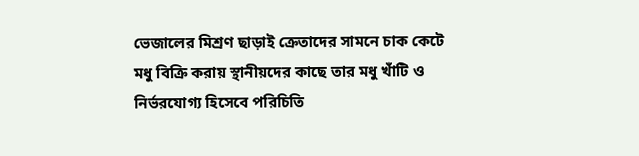ভেজালের মিশ্রণ ছাড়াই ক্রেতাদের সামনে চাক কেটে মধু বিক্রি করায় স্থানীয়দের কাছে তার মধু খাঁটি ও নির্ভরযোগ্য হিসেবে পরিচিতি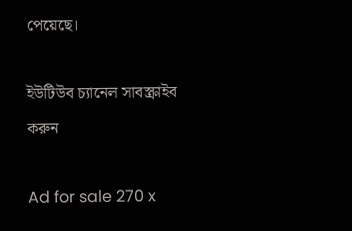পেয়েছে।

ইউটিউব চ্যানেল সাবস্ক্রাইব করুন

Ad for sale 270 x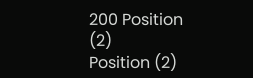200 Position (2)
Position (2)